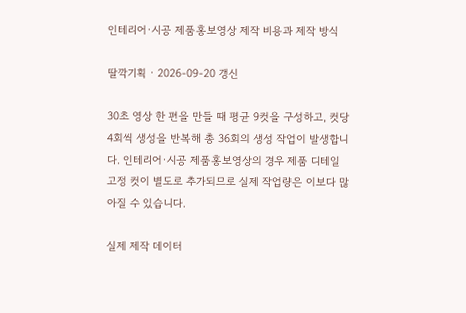인테리어·시공 제품홍보영상 제작 비용과 제작 방식

딸깍기획 · 2026-09-20 갱신

30초 영상 한 편을 만들 때 평균 9컷을 구성하고, 컷당 4회씩 생성을 반복해 총 36회의 생성 작업이 발생합니다. 인테리어·시공 제품홍보영상의 경우 제품 디테일 고정 컷이 별도로 추가되므로 실제 작업량은 이보다 많아질 수 있습니다.

실제 제작 데이터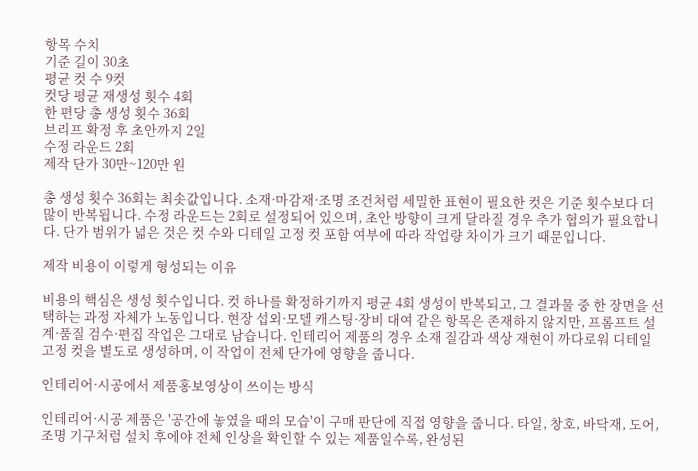항목 수치
기준 길이 30초
평균 컷 수 9컷
컷당 평균 재생성 횟수 4회
한 편당 총 생성 횟수 36회
브리프 확정 후 초안까지 2일
수정 라운드 2회
제작 단가 30만~120만 원

총 생성 횟수 36회는 최솟값입니다. 소재·마감재·조명 조건처럼 세밀한 표현이 필요한 컷은 기준 횟수보다 더 많이 반복됩니다. 수정 라운드는 2회로 설정되어 있으며, 초안 방향이 크게 달라질 경우 추가 협의가 필요합니다. 단가 범위가 넓은 것은 컷 수와 디테일 고정 컷 포함 여부에 따라 작업량 차이가 크기 때문입니다.

제작 비용이 이렇게 형성되는 이유

비용의 핵심은 생성 횟수입니다. 컷 하나를 확정하기까지 평균 4회 생성이 반복되고, 그 결과물 중 한 장면을 선택하는 과정 자체가 노동입니다. 현장 섭외·모델 캐스팅·장비 대여 같은 항목은 존재하지 않지만, 프롬프트 설계·품질 검수·편집 작업은 그대로 남습니다. 인테리어 제품의 경우 소재 질감과 색상 재현이 까다로워 디테일 고정 컷을 별도로 생성하며, 이 작업이 전체 단가에 영향을 줍니다.

인테리어·시공에서 제품홍보영상이 쓰이는 방식

인테리어·시공 제품은 '공간에 놓였을 때의 모습'이 구매 판단에 직접 영향을 줍니다. 타일, 창호, 바닥재, 도어, 조명 기구처럼 설치 후에야 전체 인상을 확인할 수 있는 제품일수록, 완성된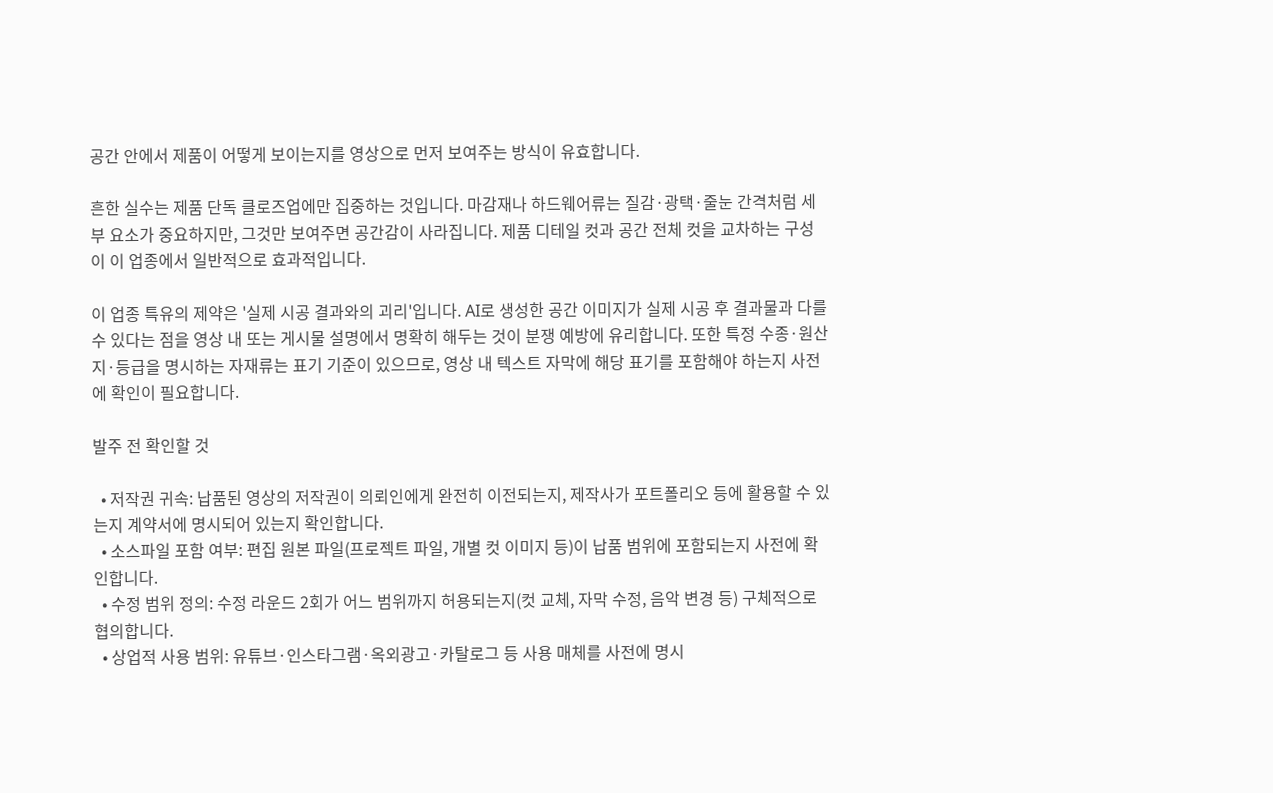공간 안에서 제품이 어떻게 보이는지를 영상으로 먼저 보여주는 방식이 유효합니다.

흔한 실수는 제품 단독 클로즈업에만 집중하는 것입니다. 마감재나 하드웨어류는 질감·광택·줄눈 간격처럼 세부 요소가 중요하지만, 그것만 보여주면 공간감이 사라집니다. 제품 디테일 컷과 공간 전체 컷을 교차하는 구성이 이 업종에서 일반적으로 효과적입니다.

이 업종 특유의 제약은 '실제 시공 결과와의 괴리'입니다. AI로 생성한 공간 이미지가 실제 시공 후 결과물과 다를 수 있다는 점을 영상 내 또는 게시물 설명에서 명확히 해두는 것이 분쟁 예방에 유리합니다. 또한 특정 수종·원산지·등급을 명시하는 자재류는 표기 기준이 있으므로, 영상 내 텍스트 자막에 해당 표기를 포함해야 하는지 사전에 확인이 필요합니다.

발주 전 확인할 것

  • 저작권 귀속: 납품된 영상의 저작권이 의뢰인에게 완전히 이전되는지, 제작사가 포트폴리오 등에 활용할 수 있는지 계약서에 명시되어 있는지 확인합니다.
  • 소스파일 포함 여부: 편집 원본 파일(프로젝트 파일, 개별 컷 이미지 등)이 납품 범위에 포함되는지 사전에 확인합니다.
  • 수정 범위 정의: 수정 라운드 2회가 어느 범위까지 허용되는지(컷 교체, 자막 수정, 음악 변경 등) 구체적으로 협의합니다.
  • 상업적 사용 범위: 유튜브·인스타그램·옥외광고·카탈로그 등 사용 매체를 사전에 명시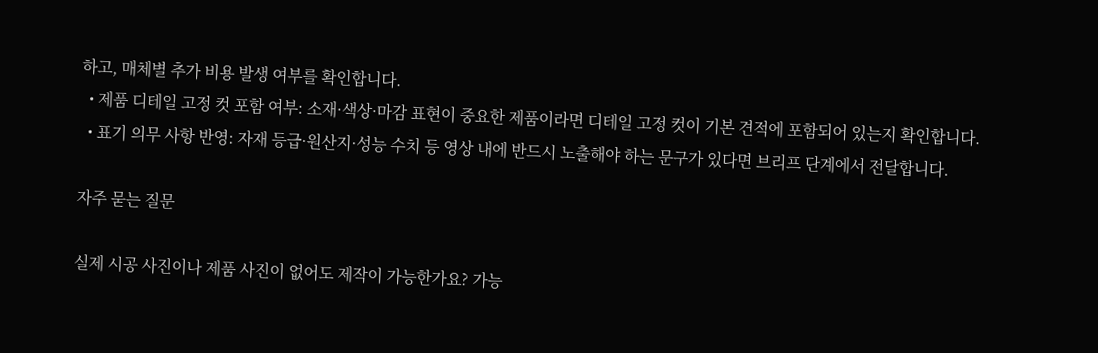하고, 매체별 추가 비용 발생 여부를 확인합니다.
  • 제품 디테일 고정 컷 포함 여부: 소재·색상·마감 표현이 중요한 제품이라면 디테일 고정 컷이 기본 견적에 포함되어 있는지 확인합니다.
  • 표기 의무 사항 반영: 자재 등급·원산지·성능 수치 등 영상 내에 반드시 노출해야 하는 문구가 있다면 브리프 단계에서 전달합니다.

자주 묻는 질문

실제 시공 사진이나 제품 사진이 없어도 제작이 가능한가요? 가능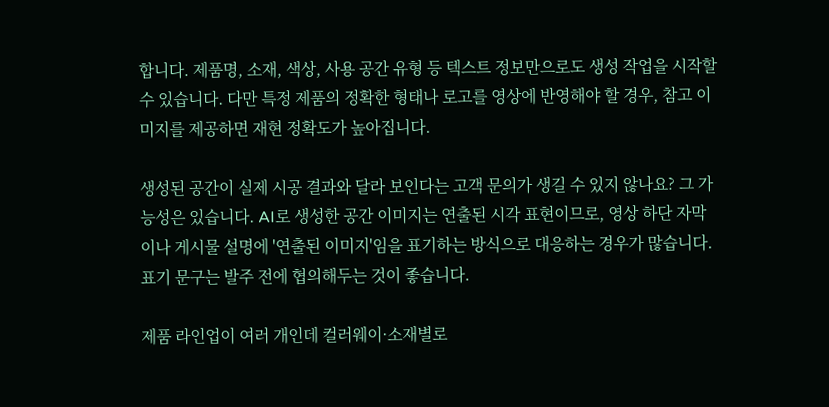합니다. 제품명, 소재, 색상, 사용 공간 유형 등 텍스트 정보만으로도 생성 작업을 시작할 수 있습니다. 다만 특정 제품의 정확한 형태나 로고를 영상에 반영해야 할 경우, 참고 이미지를 제공하면 재현 정확도가 높아집니다.

생성된 공간이 실제 시공 결과와 달라 보인다는 고객 문의가 생길 수 있지 않나요? 그 가능성은 있습니다. AI로 생성한 공간 이미지는 연출된 시각 표현이므로, 영상 하단 자막이나 게시물 설명에 '연출된 이미지'임을 표기하는 방식으로 대응하는 경우가 많습니다. 표기 문구는 발주 전에 협의해두는 것이 좋습니다.

제품 라인업이 여러 개인데 컬러웨이·소재별로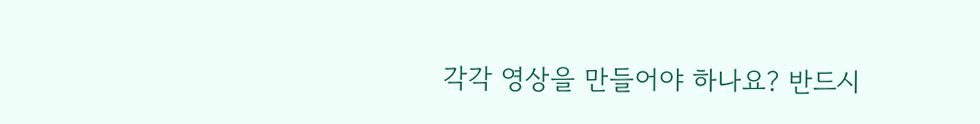각각 영상을 만들어야 하나요? 반드시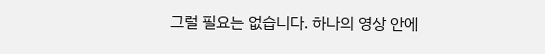그럴 필요는 없습니다. 하나의 영상 안에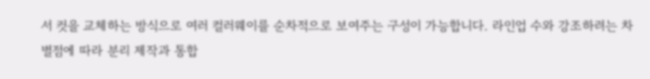서 컷을 교체하는 방식으로 여러 컬러웨이를 순차적으로 보여주는 구성이 가능합니다. 라인업 수와 강조하려는 차별점에 따라 분리 제작과 통합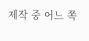제작 중 어느 쪽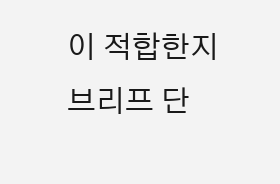이 적합한지 브리프 단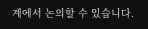계에서 논의할 수 있습니다.